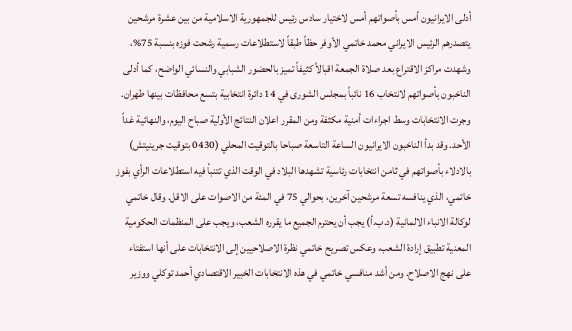أدلى الايرانيون أمس بأصواتهم أمس لاختيار سادس رئيس للجمهورية الاسلامية من بين عشرة مرشحين يتصدرهم الرئيس الايراني محمد خاتمي الأوفر حظاً طبقاً لاستطلاعات رسمية رشحت فوزه بنسبة 75%، وشهدت مراكز الاقتراع بعد صلاة الجمعة اقبالاً كثيفاً تميز بالحضور الشبابي والنسائي الواضح، كما أدلى الناخبون بأصواتهم لانتخاب 16 نائباً بمجلس الشورى في 14 دائرة انتخابية بتسع محافظات بينها طهران. وجرت الانتخابات وسط اجراءات أمنية مكثفة ومن المقرر اعلان النتائج الأولية صباح اليوم، والنهائية غداً الأحد. وقد بدأ الناخبون الايرانيون الساعة التاسعة صباحا بالتوقيت المحلي (0430 بتوقيت جرينيتش) بالادلاء بأصواتهم في ثامن انتخابات رئاسية تشهدها البلاد في الوقت الذي تتنبأ فيه استطلاعات الرأي بفوز خاتمي، الذي ينافسه تسعة مرشحين آخرين، بحوالي 75 في المئة من الاصوات على الاقل. وقال خاتمي لوكالة الانباء الالمانية (د.ب.أ) يجب أن يحترم الجميع ما يقرره الشعب، ويجب على المنظمات الحكومية المعنية تطبيق إرادة الشعب، وعكس تصريح خاتمي نظرة الاصلاحيين إلى الانتخابات على أنها استفتاء على نهج الاصلاح. ومن أشد منافسي خاتمي في هذه الانتخابات الخبير الاقتصادي أحمد توكلي ووزير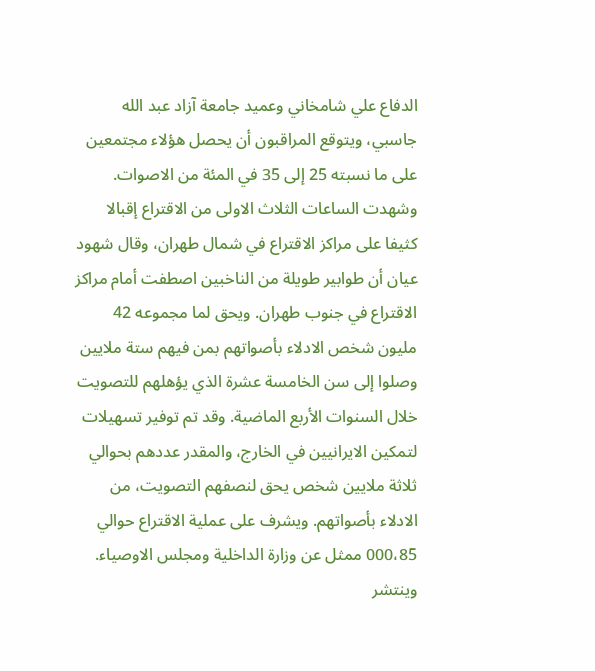الدفاع علي شامخاني وعميد جامعة آزاد عبد الله جاسبي، ويتوقع المراقبون أن يحصل هؤلاء مجتمعين على ما نسبته 25 إلى 35 في المئة من الاصوات. وشهدت الساعات الثلاث الاولى من الاقتراع إقبالا كثيفا على مراكز الاقتراع في شمال طهران، وقال شهود عيان أن طوابير طويلة من الناخبين اصطفت أمام مراكز الاقتراع في جنوب طهران. ويحق لما مجموعه 42 مليون شخص الادلاء بأصواتهم بمن فيهم ستة ملايين وصلوا إلى سن الخامسة عشرة الذي يؤهلهم للتصويت خلال السنوات الأربع الماضية. وقد تم توفير تسهيلات لتمكين الايرانيين في الخارج، والمقدر عددهم بحوالي ثلاثة ملايين شخص يحق لنصفهم التصويت، من الادلاء بأصواتهم. ويشرف على عملية الاقتراع حوالي 000،85 ممثل عن وزارة الداخلية ومجلس الاوصياء. وينتشر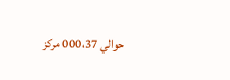حوالي 000،37 مركز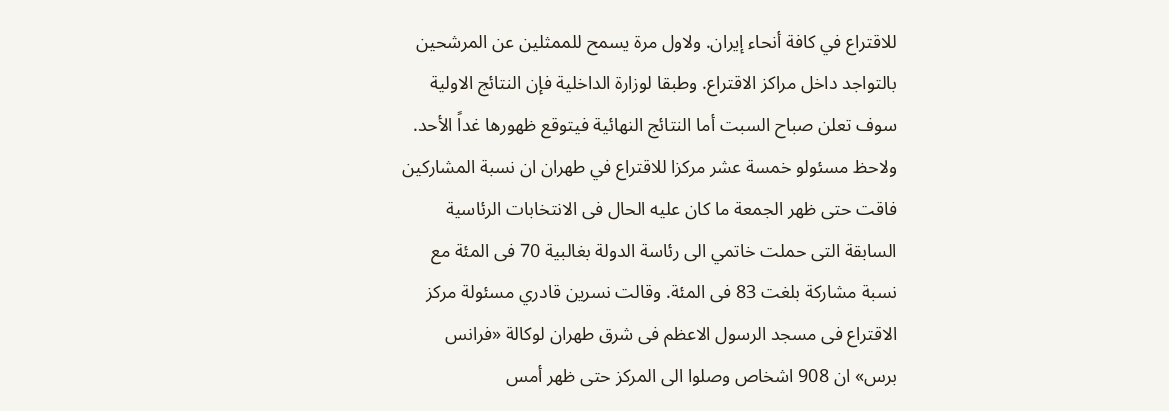للاقتراع في كافة أنحاء إيران. ولاول مرة يسمح للممثلين عن المرشحين بالتواجد داخل مراكز الاقتراع. وطبقا لوزارة الداخلية فإن النتائج الاولية سوف تعلن صباح السبت أما النتائج النهائية فيتوقع ظهورها غداً الأحد. ولاحظ مسئولو خمسة عشر مركزا للاقتراع في طهران ان نسبة المشاركين فاقت حتى ظهر الجمعة ما كان عليه الحال فى الانتخابات الرئاسية السابقة التى حملت خاتمي الى رئاسة الدولة بغالبية 70 فى المئة مع نسبة مشاركة بلغت 83 فى المئة. وقالت نسرين قادري مسئولة مركز الاقتراع فى مسجد الرسول الاعظم فى شرق طهران لوكالة «فرانس برس» ان 908 اشخاص وصلوا الى المركز حتى ظهر أمس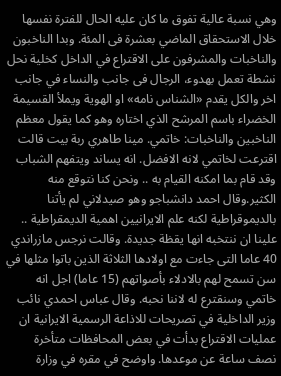وهي نسبة عالية تفوق ما كان عليه الحال للفترة نفسها خلال الاستحقاق الماضي بعشرة فى المئة. وبدا الناخبون والناخبات والمشرفون على الاقتراع في الداخل كخلية نحل نشطة تعمل بهدوء، الرجال فى جانب والنساء في جانب اخر والكل يقدم «الشناس نامه» او الهوية ويملأ القسيمة الخضراء باسم المرشح الذي اختاره وهو كما يقول معظم الناخبين والناخبات: خاتمي. مينا طاهري ربة بيت قالت اقترعت لخاتمي لانه الافضل. انه يساند ويتفهم الشباب وقد قام بما امكنه القيام به .. ونحن كنا نتوقع منه الكثير.وقال احمد دانشباجو وهو صيدلاني لم يأتنا بالديموقراطية لكنه علم الايرانيين اهمية الديمقراطية .. علينا ان ننتخبه انها يقظة جديدة. وقالت نرجس مازراندي 40 عاما التى جاءت مع اولادها الثلاثة الذين باتوا مثلها في سن تسمح لهم بالادلاء بأصواتهم (15 عاما) اجل انه خاتمي وسنقترع له لاننا نحبه. وقال عباس احمدي نائب وزير الداخلية في تصريحات للاذاعة الرسمية الايرانية ان عمليات الاقتراع بدأت في بعض المحافظات متأخرة نصف ساعة عن موعدها. واوضح في مقره في وزارة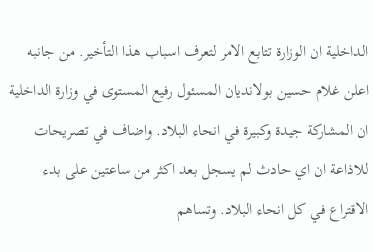الداخلية ان الوزارة تتابع الامر لتعرف اسباب هذا التأخير. من جانبه اعلن غلام حسين بولانديان المسئول رفيع المستوى في وزارة الداخلية ان المشاركة جيدة وكبيرة في انحاء البلاد. واضاف في تصريحات للاذاعة ان اي حادث لم يسجل بعد اكثر من ساعتين على بدء الاقتراع في كل انحاء البلاد. وتساهم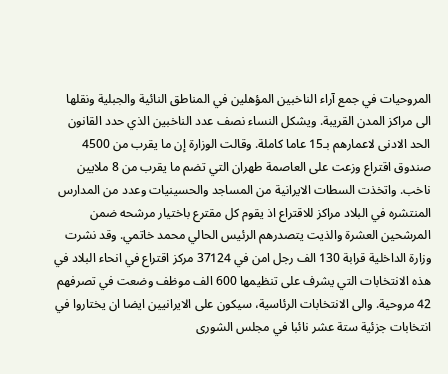المروحيات في جمع آراء الناخبين المؤهلين في المناطق النائية والجبلية ونقلها الى مراكز المدن القريبة. ويشكل النساء نصف عدد الناخبين الذي حدد القانون الحد الادنى لاعمارهم بـ15 عاما كاملة. وقالت الوزارة إن ما يقرب من 4500 صندوق اقتراع وزعت على العاصمة طهران التي تضم ما يقرب من 8 ملايين ناخب. واتخذت السطات الايرانية من المساجد والحسينيات وعدد من المدارس المنتشره في البلاد مراكز للاقتراع اذ يقوم كل مقترع باختيار مرشحه ضمن المرشحين العشرة والذيت يتصدرهم الرئيس الحالي محمد خاتمي. وقد نشرت وزارة الداخلية قرابة 130 الف رجل امن في 37124 مركز اقتراع في انحاء البلاد في هذه الانتخابات التي يشرف على تنظيمها 600 الف موظف وضعت في تصرفهم 42 مروحية. والى الانتخابات الرئاسية، سيكون على الايرانيين ايضا ان يختاروا في انتخابات جزئية ستة عشر نائبا في مجلس الشورى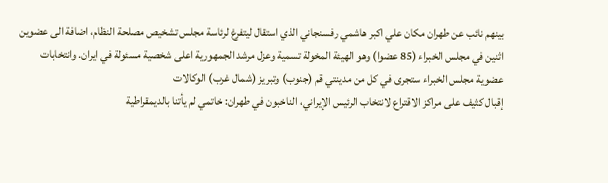بينهم نائب عن طهران مكان علي اكبر هاشمي رفسنجاني الذي استقال ليتفرغ لرئاسة مجلس تشخيص مصلحة النظام، اضافة الى عضوين اثنين في مجلس الخبراء (85 عضوا) وهو الهيئة المخولة تسمية وعزل مرشد الجمهورية اعلى شخصية مسئولة في ايران. وانتخابات عضوية مجلس الخبراء ستجرى في كل من مدينتي قم (جنوب) وتبريز (شمال غرب) الوكالات
إقبال كثيف على مراكز الاقتراع لانتخاب الرئيس الإيراني، الناخبون في طهران: خاتمي لم يأتنا بالديمقراطية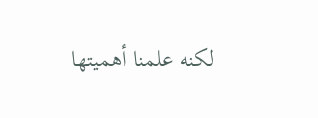لكنه علمنا أهميتها